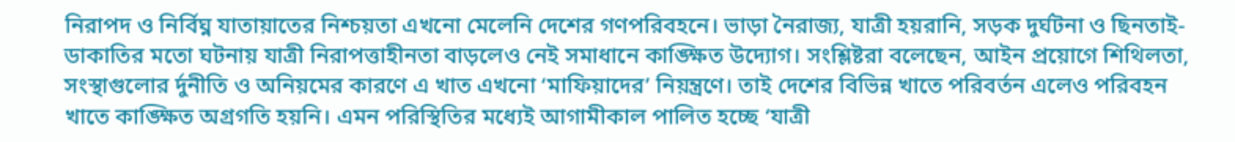নিরাপদ ও নির্বিঘ্ন যাতায়াতের নিশ্চয়তা এখনো মেলেনি দেশের গণপরিবহনে। ভাড়া নৈরাজ্য, যাত্রী হয়রানি, সড়ক দুর্ঘটনা ও ছিনতাই-ডাকাতির মতো ঘটনায় যাত্রী নিরাপত্তাহীনতা বাড়লেও নেই সমাধানে কাঙ্ক্ষিত উদ্যোগ। সংশ্লিষ্টরা বলেছেন, আইন প্রয়োগে শিথিলতা, সংস্থাগুলোর র্দুনীতি ও অনিয়মের কারণে এ খাত এখনো ‘মাফিয়াদের’ নিয়ন্ত্রণে। তাই দেশের বিভিন্ন খাতে পরিবর্তন এলেও পরিবহন খাতে কাঙ্ক্ষিত অগ্রগতি হয়নি। এমন পরিস্থিতির মধ্যেই আগামীকাল পালিত হচ্ছে ‘যাত্রী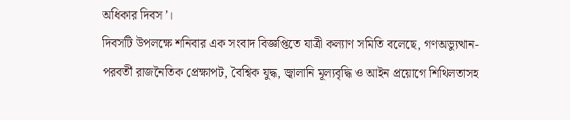অধিকার দিবস’।
দিবসটি উপলক্ষে শনিবার এক সংবাদ বিজ্ঞপ্তিতে যাত্রী কল্যাণ সমিতি বলেছে, গণঅভ্যুত্থান-পরবর্তী রাজনৈতিক প্রেক্ষাপট, বৈশ্বিক যুদ্ধ, জ্বালানি মূল্যবৃদ্ধি ও আইন প্রয়োগে শিথিলতাসহ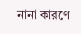নানা কারণে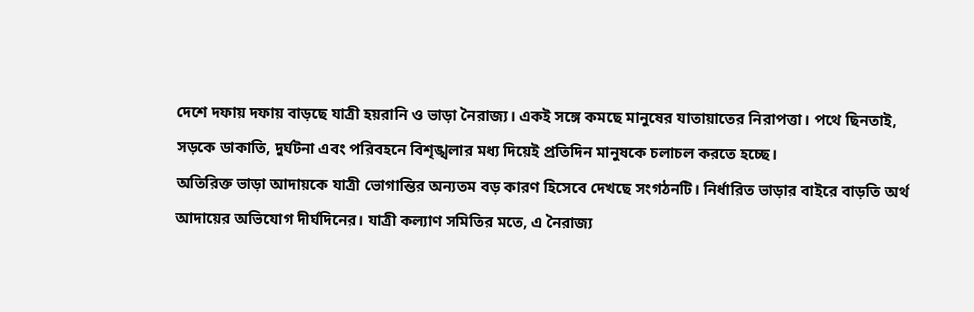দেশে দফায় দফায় বাড়ছে যাত্রী হয়রানি ও ভাড়া নৈরাজ্য। একই সঙ্গে কমছে মানুষের যাতায়াতের নিরাপত্তা। পথে ছিনতাই, সড়কে ডাকাতি, দুর্ঘটনা এবং পরিবহনে বিশৃঙ্খলার মধ্য দিয়েই প্রতিদিন মানুষকে চলাচল করতে হচ্ছে।
অতিরিক্ত ভাড়া আদায়কে যাত্রী ভোগান্তির অন্যতম বড় কারণ হিসেবে দেখছে সংগঠনটি। নির্ধারিত ভাড়ার বাইরে বাড়তি অর্থ আদায়ের অভিযোগ দীর্ঘদিনের। যাত্রী কল্যাণ সমিতির মতে, এ নৈরাজ্য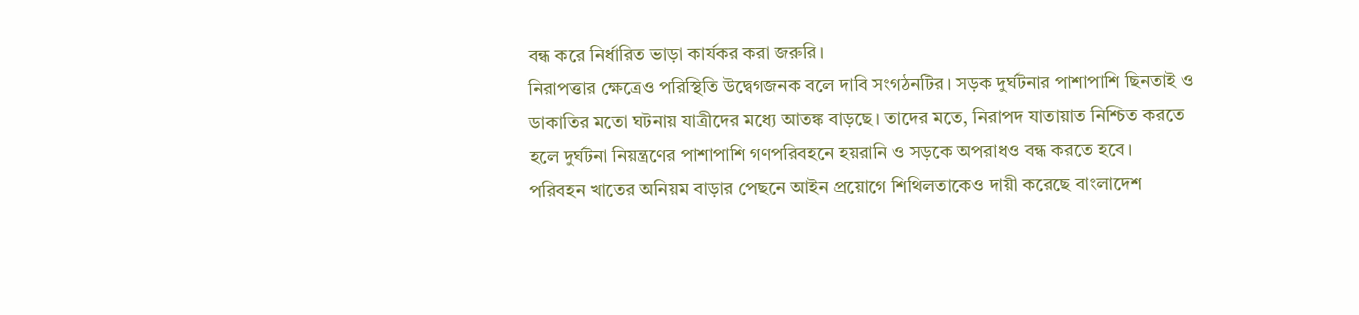বন্ধ করে নির্ধারিত ভাড়া কার্যকর করা জরুরি।
নিরাপত্তার ক্ষেত্রেও পরিস্থিতি উদ্বেগজনক বলে দাবি সংগঠনটির। সড়ক দুর্ঘটনার পাশাপাশি ছিনতাই ও ডাকাতির মতো ঘটনায় যাত্রীদের মধ্যে আতঙ্ক বাড়ছে। তাদের মতে, নিরাপদ যাতায়াত নিশ্চিত করতে হলে দুর্ঘটনা নিয়ন্ত্রণের পাশাপাশি গণপরিবহনে হয়রানি ও সড়কে অপরাধও বন্ধ করতে হবে।
পরিবহন খাতের অনিয়ম বাড়ার পেছনে আইন প্রয়োগে শিথিলতাকেও দায়ী করেছে বাংলাদেশ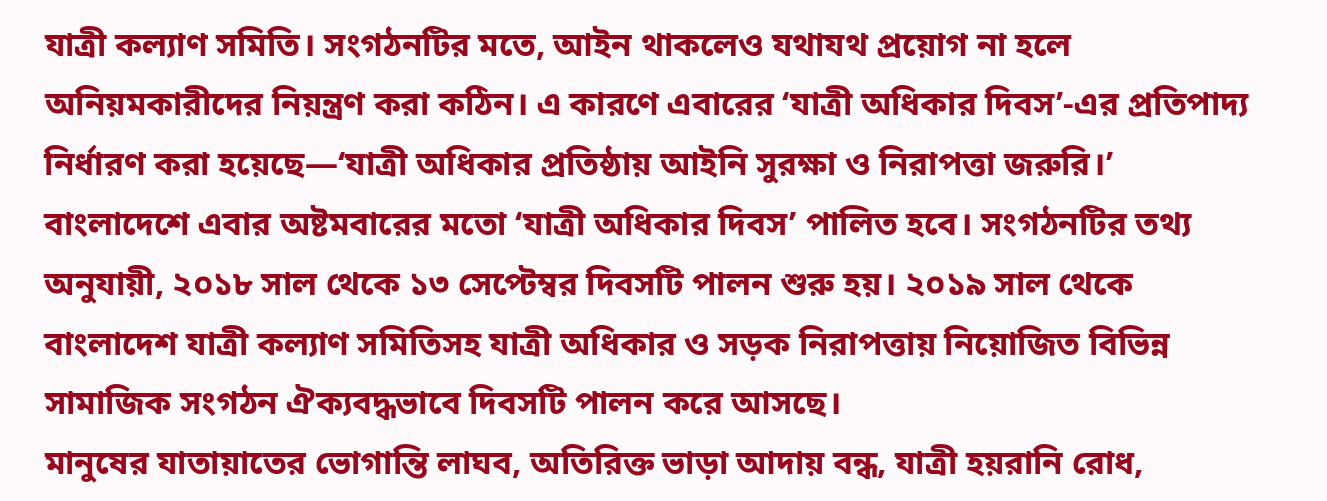যাত্রী কল্যাণ সমিতি। সংগঠনটির মতে, আইন থাকলেও যথাযথ প্রয়োগ না হলে অনিয়মকারীদের নিয়ন্ত্রণ করা কঠিন। এ কারণে এবারের ‘যাত্রী অধিকার দিবস’-এর প্রতিপাদ্য নির্ধারণ করা হয়েছে—‘যাত্রী অধিকার প্রতিষ্ঠায় আইনি সুরক্ষা ও নিরাপত্তা জরুরি।’
বাংলাদেশে এবার অষ্টমবারের মতো ‘যাত্রী অধিকার দিবস’ পালিত হবে। সংগঠনটির তথ্য অনুযায়ী, ২০১৮ সাল থেকে ১৩ সেপ্টেম্বর দিবসটি পালন শুরু হয়। ২০১৯ সাল থেকে বাংলাদেশ যাত্রী কল্যাণ সমিতিসহ যাত্রী অধিকার ও সড়ক নিরাপত্তায় নিয়োজিত বিভিন্ন সামাজিক সংগঠন ঐক্যবদ্ধভাবে দিবসটি পালন করে আসছে।
মানুষের যাতায়াতের ভোগান্তি লাঘব, অতিরিক্ত ভাড়া আদায় বন্ধ, যাত্রী হয়রানি রোধ,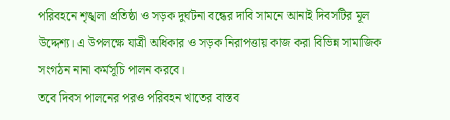পরিবহনে শৃঙ্খলা প্রতিষ্ঠা ও সড়ক দুর্ঘটনা বন্ধের দাবি সামনে আনাই দিবসটির মূল উদ্দেশ্য। এ উপলক্ষে যাত্রী অধিকার ও সড়ক নিরাপত্তায় কাজ করা বিভিন্ন সামাজিক সংগঠন নানা কর্মসূচি পালন করবে।
তবে দিবস পালনের পরও পরিবহন খাতের বাস্তব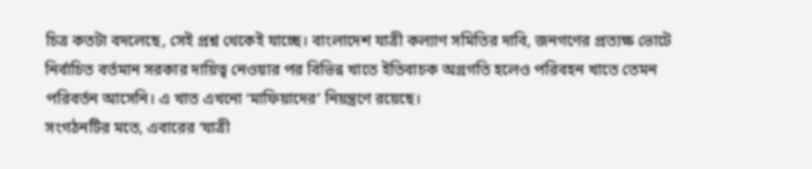চিত্র কতটা বদলেছে, সেই প্রশ্ন থেকেই যাচ্ছে। বাংলাদেশ যাত্রী কল্যাণ সমিতির দাবি, জনগণের প্রত্যক্ষ ভোটে নির্বাচিত বর্তমান সরকার দায়িত্ব নেওয়ার পর বিভিন্ন খাতে ইতিবাচক অগ্রগতি হলেও পরিবহন খাতে তেমন পরিবর্তন আসেনি। এ খাত এখনো ‘মাফিয়াদের’ নিয়ন্ত্রণে রয়েছে।
সংগঠনটির মতে, এবারের ‘যাত্রী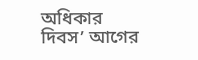অধিকার দিবস’ আগের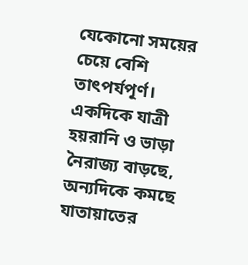যেকোনো সময়ের চেয়ে বেশি তাৎপর্যপূর্ণ। একদিকে যাত্রী হয়রানি ও ভাড়া নৈরাজ্য বাড়ছে, অন্যদিকে কমছে যাতায়াতের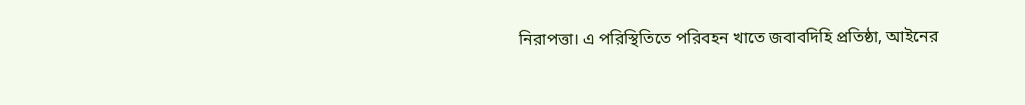নিরাপত্তা। এ পরিস্থিতিতে পরিবহন খাতে জবাবদিহি প্রতিষ্ঠা, আইনের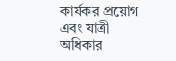কার্যকর প্রয়োগ এবং যাত্রী অধিকার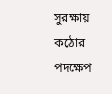সুরক্ষায় কঠোর পদক্ষেপ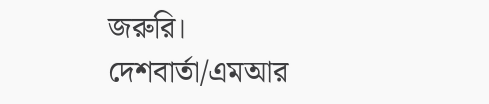জরুরি।
দেশবার্তা/এমআর